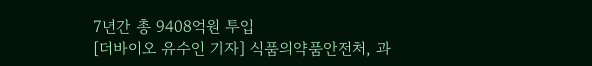7년간 총 9408억원 투입
[더바이오 유수인 기자] 식품의약품안전처, 과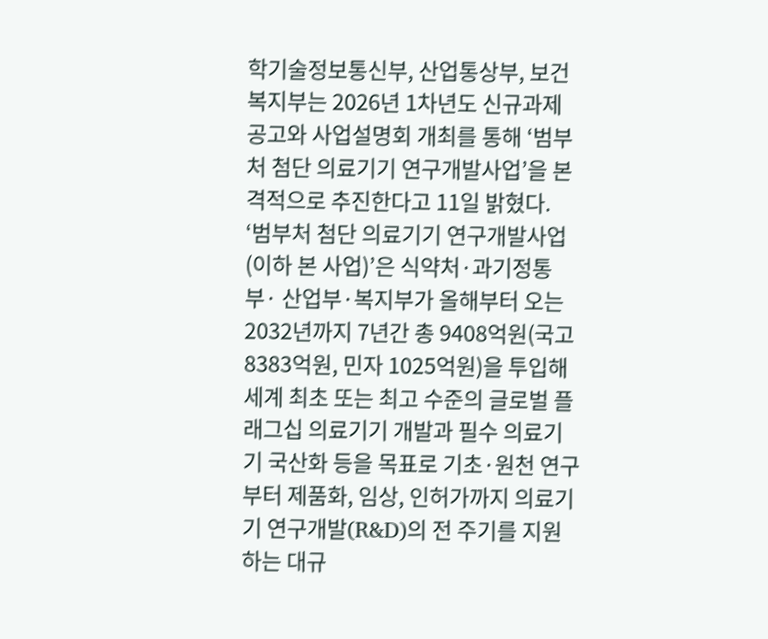학기술정보통신부, 산업통상부, 보건복지부는 2026년 1차년도 신규과제 공고와 사업설명회 개최를 통해 ‘범부처 첨단 의료기기 연구개발사업’을 본격적으로 추진한다고 11일 밝혔다.
‘범부처 첨단 의료기기 연구개발사업(이하 본 사업)’은 식약처·과기정통부· 산업부·복지부가 올해부터 오는 2032년까지 7년간 총 9408억원(국고 8383억원, 민자 1025억원)을 투입해 세계 최초 또는 최고 수준의 글로벌 플래그십 의료기기 개발과 필수 의료기기 국산화 등을 목표로 기초·원천 연구부터 제품화, 임상, 인허가까지 의료기기 연구개발(R&D)의 전 주기를 지원하는 대규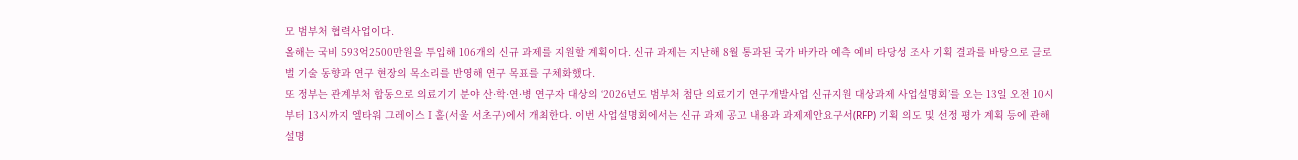모 범부처 협력사업이다.
올해는 국비 593억2500만원을 투입해 106개의 신규 과제를 지원할 계획이다. 신규 과제는 지난해 8월 통과된 국가 바카라 예측 예비 타당성 조사 기획 결과를 바탕으로 글로벌 기술 동향과 연구 현장의 목소리를 반영해 연구 목표를 구체화했다.
또 정부는 관계부처 합동으로 의료기기 분야 산·학·연·병 연구자 대상의 ‘2026년도 범부처 첨단 의료기기 연구개발사업 신규지원 대상과제 사업설명회’를 오는 13일 오전 10시부터 13시까지 엘타워 그레이스Ⅰ홀(서울 서초구)에서 개최한다. 이번 사업설명회에서는 신규 과제 공고 내용과 과제제안요구서(RFP) 기획 의도 및 선정 평가 계획 등에 관해 설명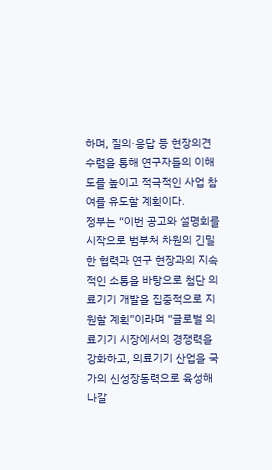하며, 질의·응답 등 현장의견 수렴을 통해 연구자들의 이해도를 높이고 적극적인 사업 참여를 유도할 계획이다.
정부는 “이번 공고와 설명회를 시작으로 범부처 차원의 긴밀한 협력과 연구 현장과의 지속적인 소통을 바탕으로 첨단 의료기기 개발을 집중적으로 지원할 계획”이라며 “글로벌 의료기기 시장에서의 경쟁력을 강화하고, 의료기기 산업을 국가의 신성장동력으로 육성해 나갈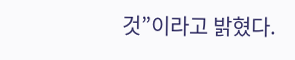것”이라고 밝혔다.